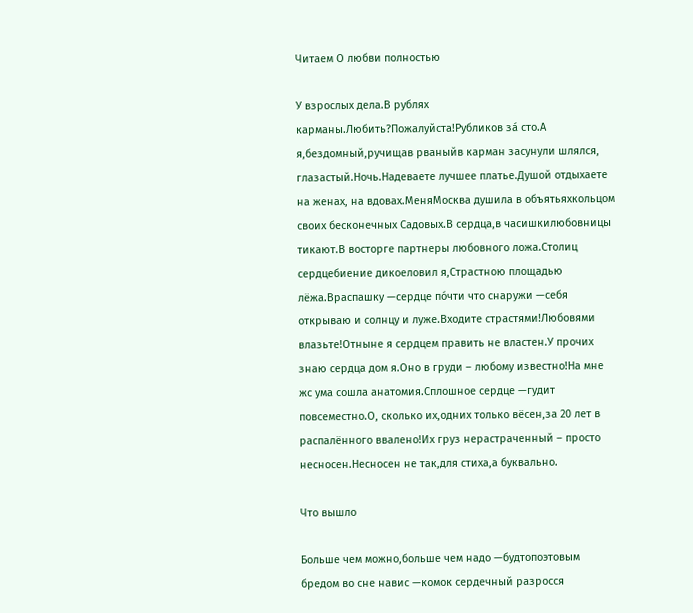Читаем О любви полностью

У взрослых дела.В рублях карманы.Любить?Пожалуйста!Рубликов за́ сто.А я,бездомный,ручищав рваныйв карман засунули шлялся, глазастый.Ночь.Надеваете лучшее платье.Душой отдыхаете на женах, на вдовах.МеняМосква душила в объятьяхкольцом своих бесконечных Садовых.В сердца,в часишкилюбовницы тикают.В восторге партнеры любовного ложа.Столиц сердцебиение дикоеловил я,Страстною площадью лёжа.Враспашку —сердце по́чти что снаружи —себя открываю и солнцу и луже.Входите страстями!Любовями влазьте!Отныне я сердцем править не властен.У прочих знаю сердца дом я.Оно в груди – любому известно!На мне жс ума сошла анатомия.Сплошное сердце —гудит повсеместно.О, сколько их,одних только вёсен,за 20 лет в распалённого ввалено!Их груз нерастраченный – просто несносен.Несносен не так,для стиха,а буквально.

Что вышло

Больше чем можно,больше чем надо —будтопоэтовым бредом во сне навис —комок сердечный разросся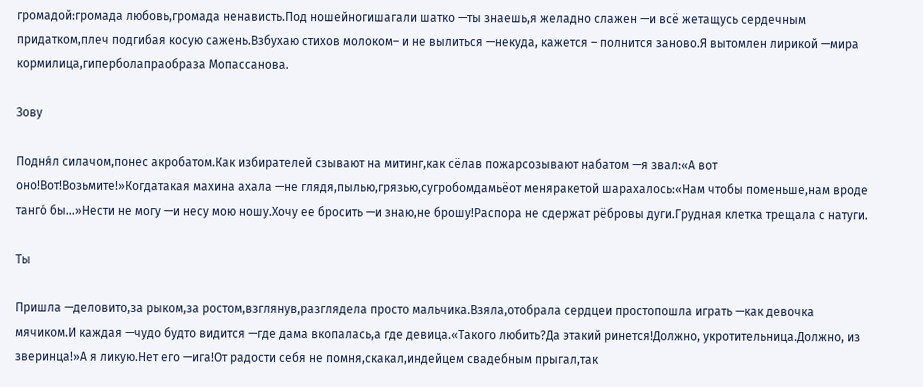громадой:громада любовь,громада ненависть.Под ношейногишагали шатко —ты знаешь,я желадно слажен —и всё жетащусь сердечным придатком,плеч подгибая косую сажень.Взбухаю стихов молоком– и не вылиться —некуда, кажется – полнится заново.Я вытомлен лирикой —мира кормилица,гиперболапраобраза Мопассанова.

Зову

Подня́л силачом,понес акробатом.Как избирателей сзывают на митинг,как сёлав пожарсозывают набатом —я звал:«А вот оно!Вот!Возьмите!»Когдатакая махина ахала —не глядя,пылью,грязью,сугробомдамьёот меняракетой шарахалось:«Нам чтобы поменьше,нам вроде танго́ бы…»Нести не могу —и несу мою ношу.Хочу ее бросить —и знаю,не брошу!Распора не сдержат рёбровы дуги.Грудная клетка трещала с натуги.

Ты

Пришла —деловито,за рыком,за ростом,взглянув,разглядела просто мальчика.Взяла,отобрала сердцеи простопошла играть —как девочка мячиком.И каждая —чудо будто видится —где дама вкопалась,а где девица.«Такого любить?Да этакий ринется!Должно, укротительница.Должно, из зверинца!»А я ликую.Нет его —ига!От радости себя не помня,скакал,индейцем свадебным прыгал,так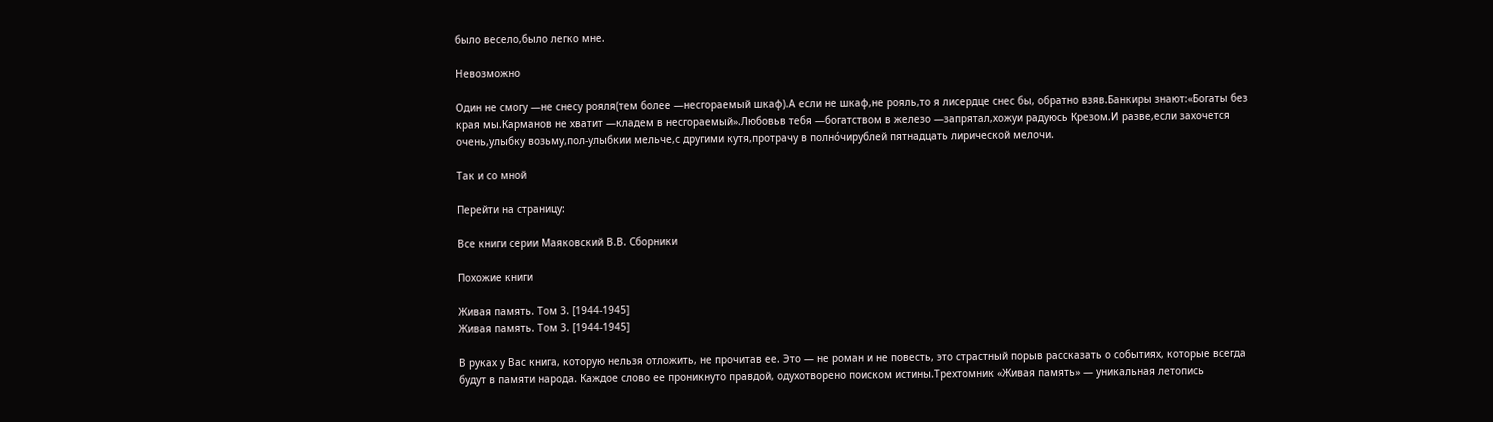было весело,было легко мне.

Невозможно

Один не смогу —не снесу рояля(тем более —несгораемый шкаф).А если не шкаф,не рояль,то я лисердце снес бы, обратно взяв.Банкиры знают:«Богаты без края мы.Карманов не хватит —кладем в несгораемый».Любовьв тебя —богатством в железо —запрятал,хожуи радуюсь Крезом.И разве,если захочется очень,улыбку возьму,пол-улыбкии мельче,с другими кутя,протрачу в полно́чирублей пятнадцать лирической мелочи.

Так и со мной

Перейти на страницу:

Все книги серии Маяковский В.В. Сборники

Похожие книги

Живая память. Том 3. [1944-1945]
Живая память. Том 3. [1944-1945]

В руках у Вас книга, которую нельзя отложить, не прочитав ее. Это — не роман и не повесть, это страстный порыв рассказать о событиях, которые всегда будут в памяти народа. Каждое слово ее проникнуто правдой, одухотворено поиском истины.Трехтомник «Живая память» — уникальная летопись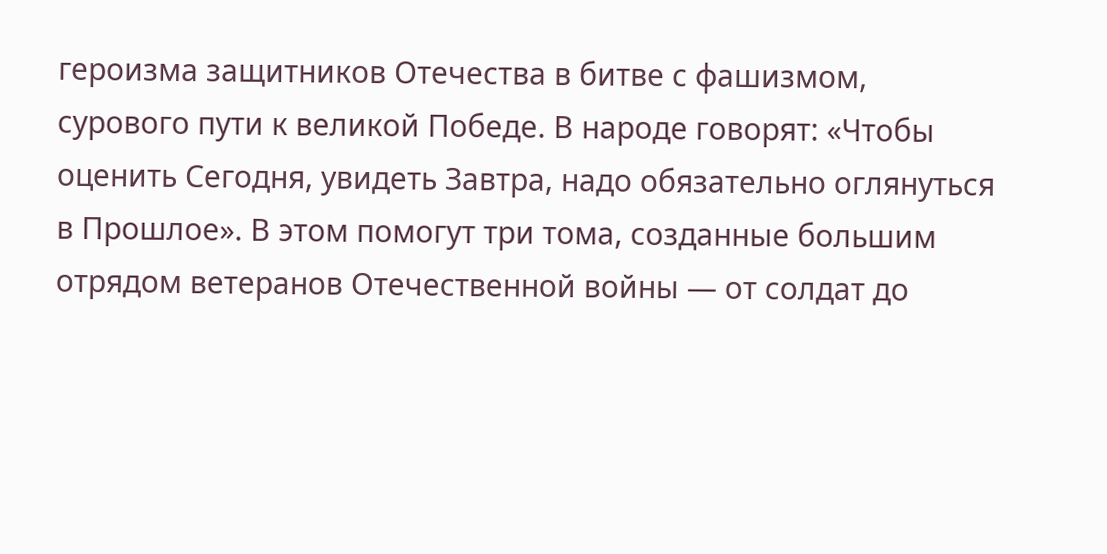героизма защитников Отечества в битве с фашизмом, сурового пути к великой Победе. В народе говорят: «Чтобы оценить Сегодня, увидеть Завтра, надо обязательно оглянуться в Прошлое». В этом помогут три тома, созданные большим отрядом ветеранов Отечественной войны — от солдат до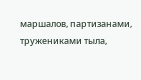маршалов, партизанами, тружениками тыла,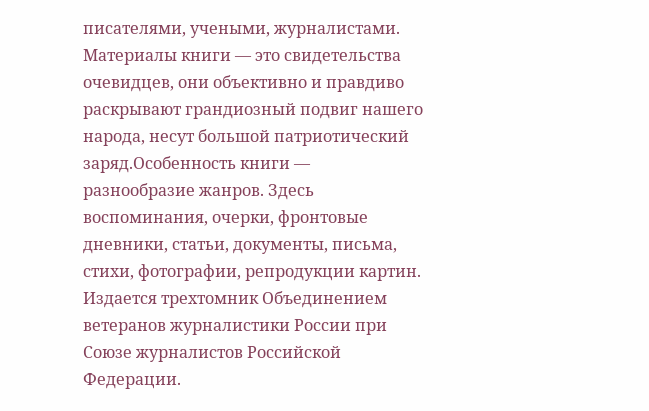писателями, учеными, журналистами. Материалы книги — это свидетельства очевидцев, они объективно и правдиво раскрывают грандиозный подвиг нашего народа, несут большой патриотический заряд.Особенность книги — разнообразие жанров. Здесь воспоминания, очерки, фронтовые дневники, статьи, документы, письма, стихи, фотографии, репродукции картин. Издается трехтомник Объединением ветеранов журналистики России при Союзе журналистов Российской Федерации.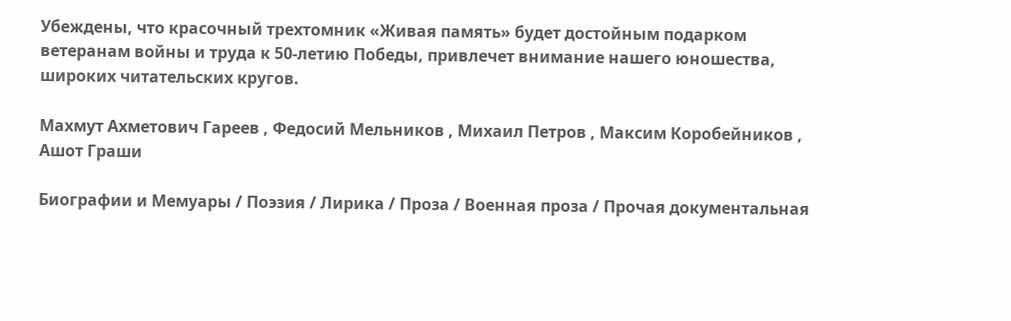Убеждены, что красочный трехтомник «Живая память» будет достойным подарком ветеранам войны и труда к 50-летию Победы, привлечет внимание нашего юношества, широких читательских кругов.

Махмут Ахметович Гареев , Федосий Мельников , Михаил Петров , Максим Коробейников , Ашот Граши

Биографии и Мемуары / Поэзия / Лирика / Проза / Военная проза / Прочая документальная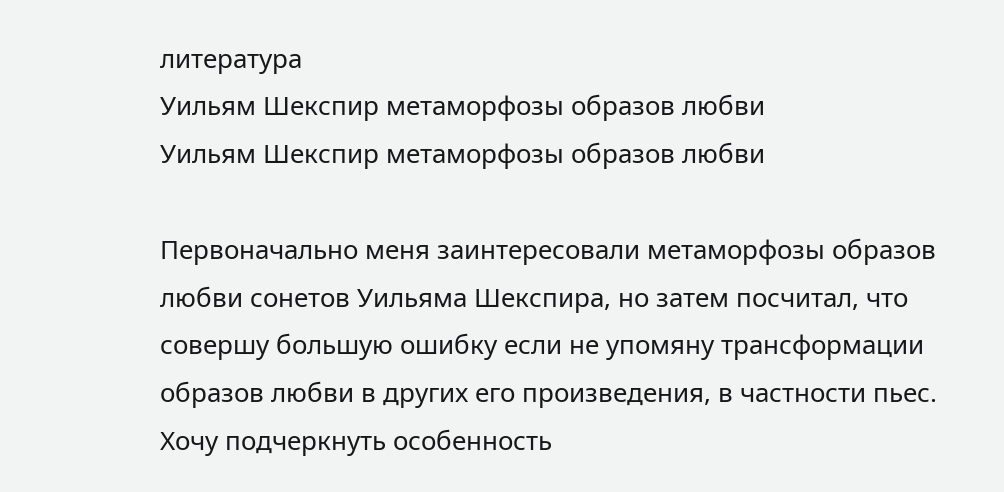литература
Уильям Шекспир метаморфозы образов любви
Уильям Шекспир метаморфозы образов любви

Первоначально меня заинтересовали метаморфозы образов любви сонетов Уильяма Шекспира, но затем посчитал, что совершу большую ошибку если не упомяну трансформации образов любви в других его произведения, в частности пьес. Хочу подчеркнуть особенность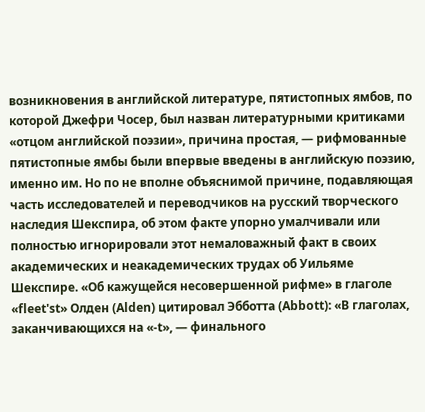возникновения в английской литературе, пятистопных ямбов, по которой Джефри Чосер, был назван литературными критиками «отцом английской поэзии», причина простая, — рифмованные пятистопные ямбы были впервые введены в английскую поэзию, именно им. Но по не вполне объяснимой причине, подавляющая часть исследователей и переводчиков на русский творческого наследия Шекспира, об этом факте упорно умалчивали или полностью игнорировали этот немаловажный факт в своих академических и неакадемических трудах об Уильяме Шекспире. «Об кажущейся несовершенной рифме» в глаголе «fleet'st» Олден (Alden) цитировал Эбботта (Abbott): «В глаголах, заканчивающихся на «-t», — финального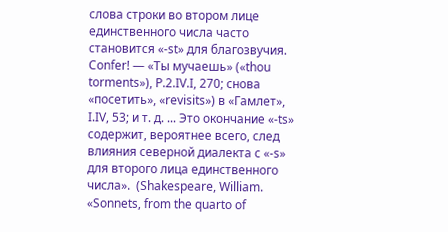слова строки во втором лице единственного числа часто становится «-st» для благозвучия. Confer! — «Ты мучаешь» («thou torments»), Р.2.IV.I, 270; снова «посетить», «revisits») в «Гамлет», I.IV, 53; и т. д. ... Это окончание «-ts» содержит, вероятнее всего, след влияния северной диалекта с «-s» для второго лица единственного числа».  (Shakespeare, William. «Sonnets, from the quarto of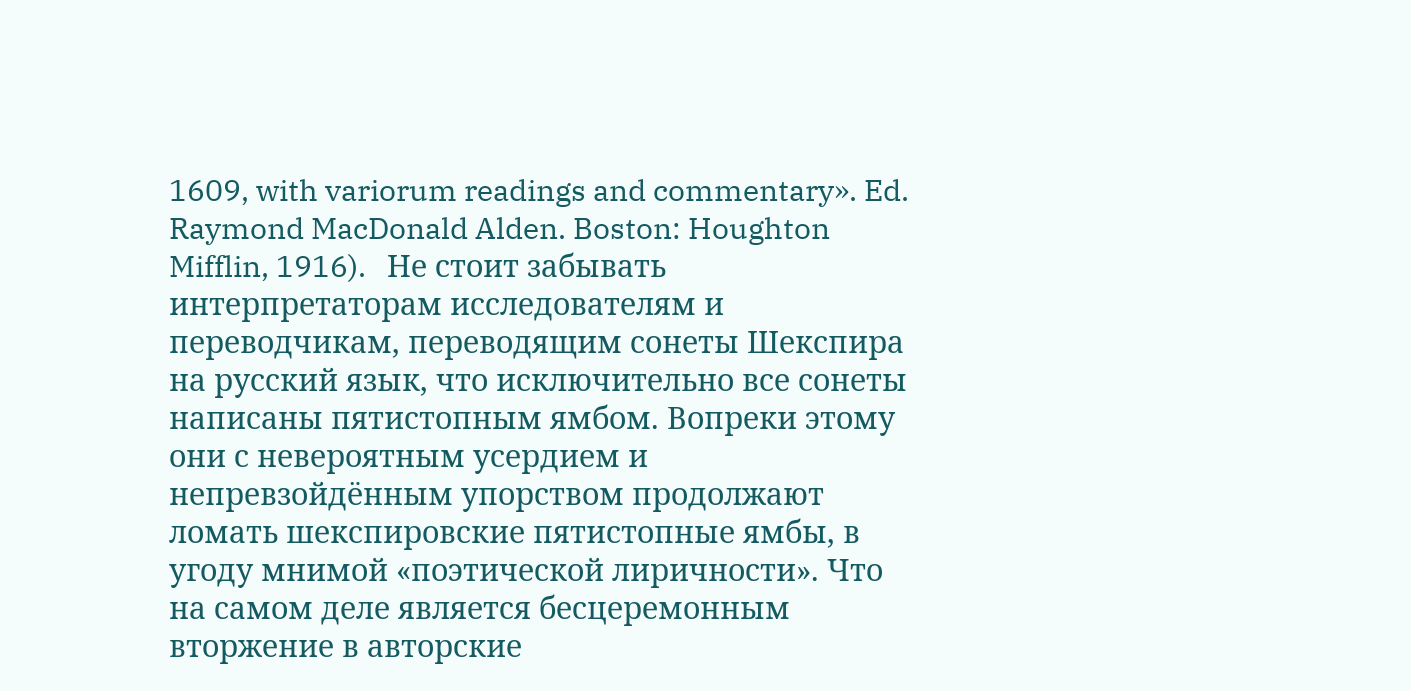1609, with variorum readings and commentary». Ed. Raymond MacDonald Alden. Boston: Houghton Mifflin, 1916).   Не стоит забывать интерпретаторам исследователям и переводчикам, переводящим сонеты Шекспира на русский язык, что исключительно все сонеты написаны пятистопным ямбом. Вопреки этому они с невероятным усердием и непревзойдённым упорством продолжают ломать шекспировские пятистопные ямбы, в угоду мнимой «поэтической лиричности». Что на самом деле является бесцеремонным вторжение в авторские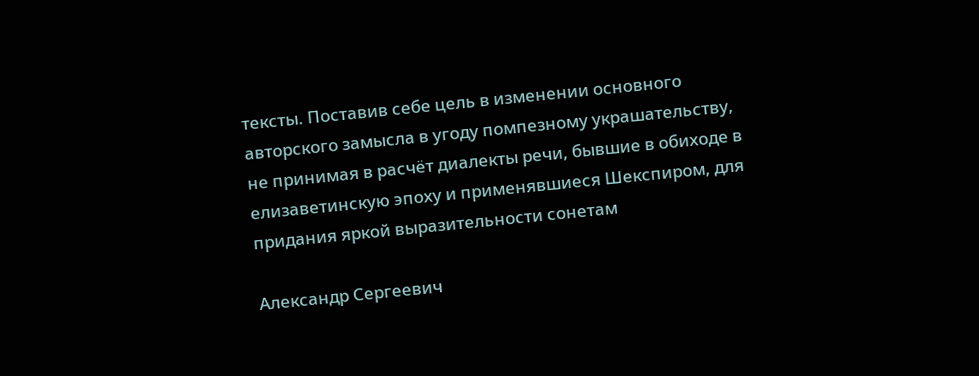тексты. Поставив себе цель в изменении основного авторского замысла в угоду помпезному украшательству, не принимая в расчёт диалекты речи, бывшие в обиходе в елизаветинскую эпоху и применявшиеся Шекспиром, для придания яркой выразительности сонетам

Александр Сергеевич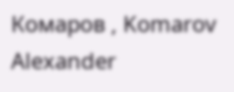Комаров , Komarov Alexander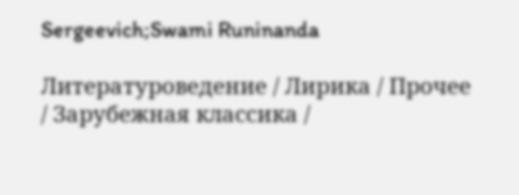Sergeevich;Swami Runinanda

Литературоведение / Лирика / Прочее / Зарубежная классика /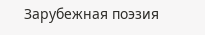Зарубежная поэзия